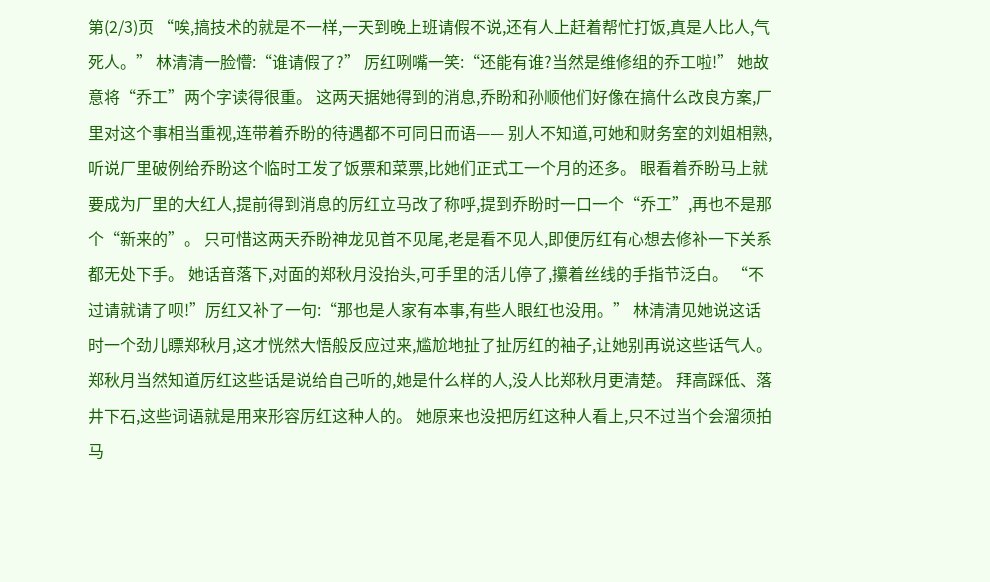第(2/3)页 “唉,搞技术的就是不一样,一天到晚上班请假不说,还有人上赶着帮忙打饭,真是人比人,气死人。” 林清清一脸懵:“谁请假了?” 厉红咧嘴一笑:“还能有谁?当然是维修组的乔工啦!” 她故意将“乔工”两个字读得很重。 这两天据她得到的消息,乔盼和孙顺他们好像在搞什么改良方案,厂里对这个事相当重视,连带着乔盼的待遇都不可同日而语—— 别人不知道,可她和财务室的刘姐相熟,听说厂里破例给乔盼这个临时工发了饭票和菜票,比她们正式工一个月的还多。 眼看着乔盼马上就要成为厂里的大红人,提前得到消息的厉红立马改了称呼,提到乔盼时一口一个“乔工”,再也不是那个“新来的”。 只可惜这两天乔盼神龙见首不见尾,老是看不见人,即便厉红有心想去修补一下关系都无处下手。 她话音落下,对面的郑秋月没抬头,可手里的活儿停了,攥着丝线的手指节泛白。 “不过请就请了呗!”厉红又补了一句:“那也是人家有本事,有些人眼红也没用。” 林清清见她说这话时一个劲儿瞟郑秋月,这才恍然大悟般反应过来,尴尬地扯了扯厉红的袖子,让她别再说这些话气人。 郑秋月当然知道厉红这些话是说给自己听的,她是什么样的人,没人比郑秋月更清楚。 拜高踩低、落井下石,这些词语就是用来形容厉红这种人的。 她原来也没把厉红这种人看上,只不过当个会溜须拍马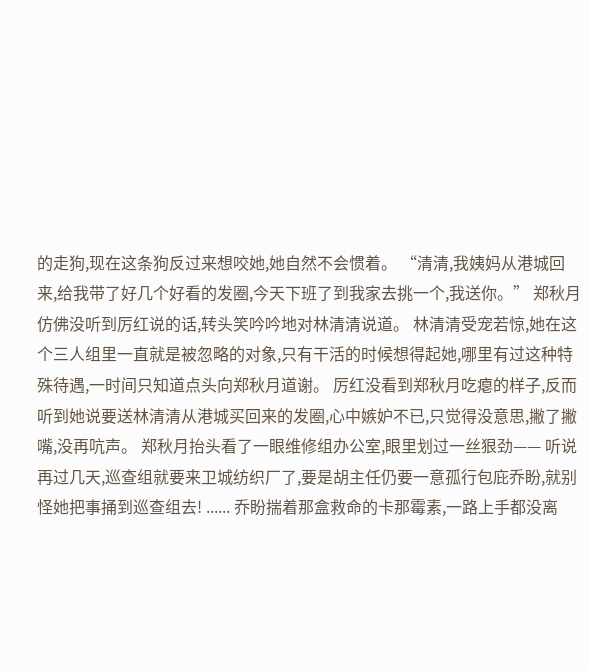的走狗,现在这条狗反过来想咬她,她自然不会惯着。 “清清,我姨妈从港城回来,给我带了好几个好看的发圈,今天下班了到我家去挑一个,我送你。” 郑秋月仿佛没听到厉红说的话,转头笑吟吟地对林清清说道。 林清清受宠若惊,她在这个三人组里一直就是被忽略的对象,只有干活的时候想得起她,哪里有过这种特殊待遇,一时间只知道点头向郑秋月道谢。 厉红没看到郑秋月吃瘪的样子,反而听到她说要送林清清从港城买回来的发圈,心中嫉妒不已,只觉得没意思,撇了撇嘴,没再吭声。 郑秋月抬头看了一眼维修组办公室,眼里划过一丝狠劲—— 听说再过几天,巡查组就要来卫城纺织厂了,要是胡主任仍要一意孤行包庇乔盼,就别怪她把事捅到巡查组去! ...... 乔盼揣着那盒救命的卡那霉素,一路上手都没离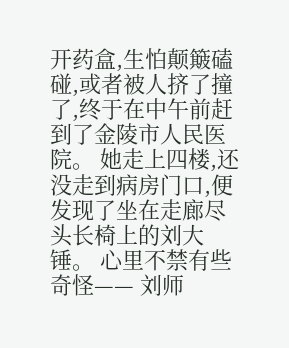开药盒,生怕颠簸磕碰,或者被人挤了撞了,终于在中午前赶到了金陵市人民医院。 她走上四楼,还没走到病房门口,便发现了坐在走廊尽头长椅上的刘大锤。 心里不禁有些奇怪—— 刘师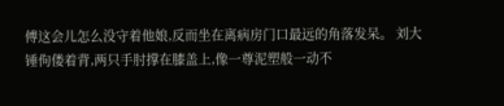傅这会儿怎么没守着他娘,反而坐在离病房门口最远的角落发呆。 刘大锤佝偻着背,两只手肘撑在膝盖上,像一尊泥塑般一动不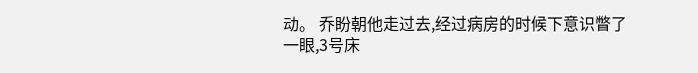动。 乔盼朝他走过去,经过病房的时候下意识瞥了一眼,3号床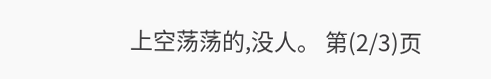上空荡荡的,没人。 第(2/3)页